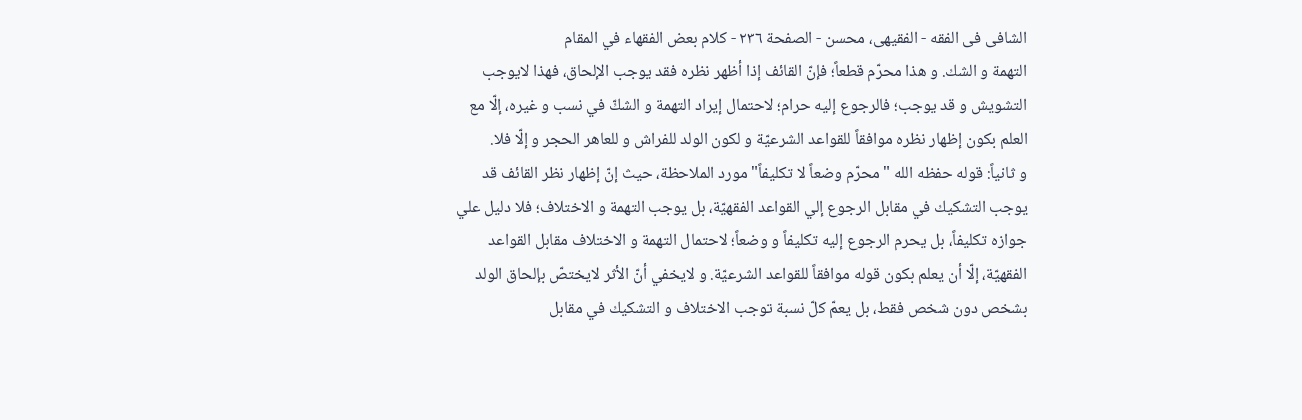الشافی فی الفقه - الفقیهی، محسن - الصفحة ٢٣٦ - کلام بعض الفقهاء في المقام
التهمة و الشك. و هذا محرّم قطعاً؛ فإنّ القائف إذا أظهر نظره فقد يوجب الإلحاق، فهذا لايوجب التشويش و قد يوجب؛ فالرجوع إليه حرام؛ لاحتمال إيراد التهمة و الشكّ في نسب و غيره، إلّا مع العلم بکون إظهار نظره موافقاً للقواعد الشرعيّة و لکون الولد للفراش و للعاهر الحجر و إلّا فلا.
و ثانياً: قوله حفظه الله "محرّم وضعاً لا تکليفاً" مورد الملاحظة، حيث إنّ إظهار نظر القائف قد يوجب التشکيك في مقابل الرجوع إلي القواعد الفقهيّة، بل يوجب التهمة و الاختلاف؛ فلا دليل علي جوازه تکليفاً، بل يحرم الرجوع إليه تکليفاً و وضعاً؛ لاحتمال التهمة و الاختلاف مقابل القواعد الفقهيّة، إلّا أن يعلم بکون قوله موافقاً للقواعد الشرعيّة. و لايخفي أنّ الأثر لايختصّ بإلحاق الولد بشخص دون شخص فقط، بل يعمّ کلّ نسبة توجب الاختلاف و التشکيك في مقابل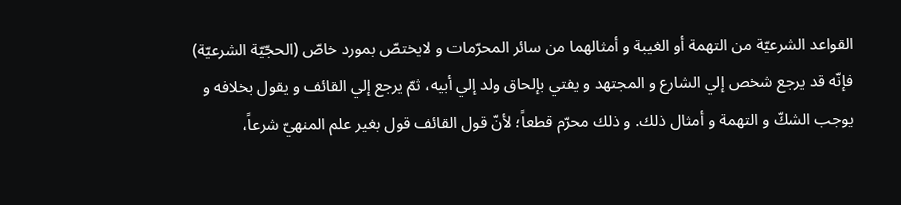القواعد الشرعيّة من التهمة أو الغيبة و أمثالهما من سائر المحرّمات و لايختصّ بمورد خاصّ (الحجّيّة الشرعيّة) فإنّه قد يرجع شخص إلي الشارع و المجتهد و يفتي بإلحاق ولد إلي أبيه، ثمّ يرجع إلي القائف و يقول بخلافه و يوجب الشكّ و التهمة و أمثال ذلك. و ذلك محرّم قطعاً؛ لأنّ قول القائف قول بغير علم المنهيّ شرعاً،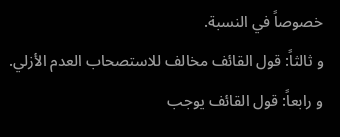خصوصاً في النسبة.
و ثالثاً: قول القائف مخالف للاستصحاب العدم الأزلي.
و رابعاً: قول القائف يوجب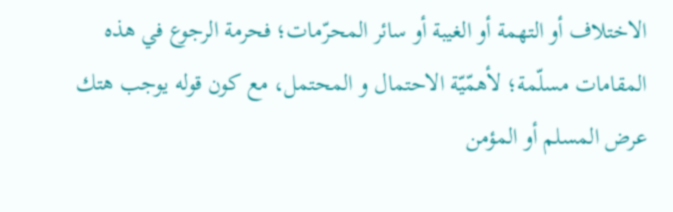الاختلاف أو التهمة أو الغيبة أو سائر المحرّمات؛ فحرمة الرجوع في هذه المقامات مسلّمة؛ لأهمّيّة الاحتمال و المحتمل، مع کون قوله يوجب هتك عرض المسلم أو المؤمن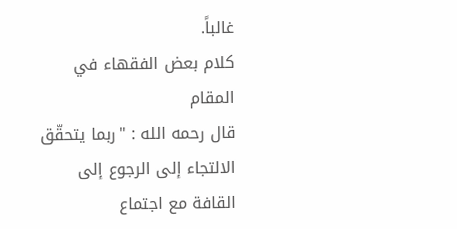غالباً.
کلام بعض الفقهاء في المقام
قال رحمه الله : "ربما يتحقّق الالتجاء إلى الرجوع إلى القافة مع اجتماع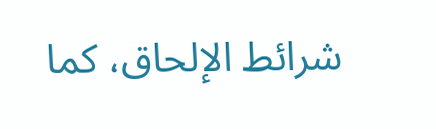شرائط الإلحاق، كما